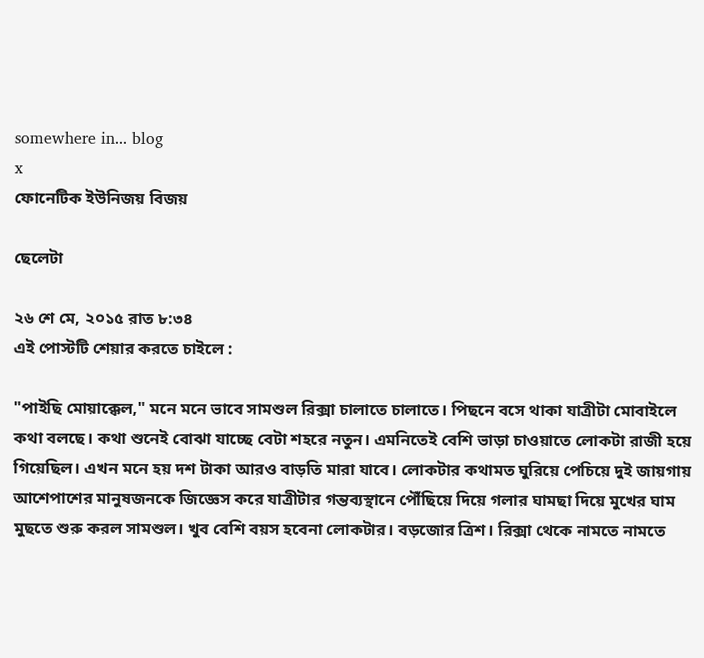somewhere in... blog
x
ফোনেটিক ইউনিজয় বিজয়

ছেলেটা

২৬ শে মে, ২০১৫ রাত ৮:৩৪
এই পোস্টটি শেয়ার করতে চাইলে :

"পাইছি মোয়াক্কেল," মনে মনে ভাবে সামশুল রিক্সা চালাতে চালাতে। পিছনে বসে থাকা যাত্রীটা মোবাইলে কথা বলছে। কথা শুনেই বোঝা যাচ্ছে বেটা শহরে নতুন। এমনিতেই বেশি ভাড়া চাওয়াতে লোকটা রাজী হয়ে গিয়েছিল। এখন মনে হয় দশ টাকা আরও বাড়তি মারা যাবে। লোকটার কথামত ঘুরিয়ে পেচিয়ে দুই জায়গায় আশেপাশের মানুষজনকে জিজ্ঞেস করে যাত্রীটার গন্তব্যস্থানে পৌঁছিয়ে দিয়ে গলার ঘামছা দিয়ে মুখের ঘাম মুছতে শুরু করল সামশুল। খুব বেশি বয়স হবেনা লোকটার। বড়জোর ত্রিশ। রিক্সা থেকে নামতে নামতে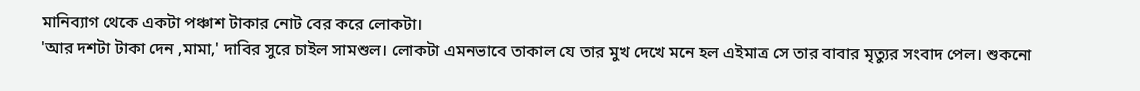মানিব্যাগ থেকে একটা পঞ্চাশ টাকার নোট বের করে লোকটা।
'আর দশটা টাকা দেন ,মামা,' দাবির সুরে চাইল সামশুল। লোকটা এমনভাবে তাকাল যে তার মুখ দেখে মনে হল এইমাত্র সে তার বাবার মৃত্যুর সংবাদ পেল। শুকনো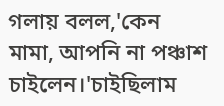গলায় বলল,'কেন মামা, আপনি না পঞ্চাশ চাইলেন।'চাইছিলাম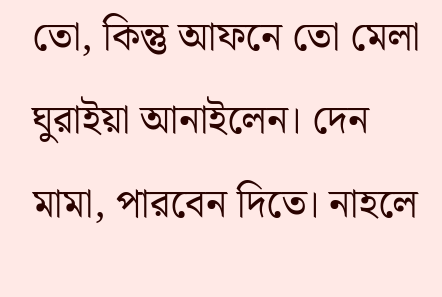তো, কিন্তু আফনে তো মেলা ঘুরাইয়া আনাইলেন। দেন মামা, পারবেন দিতে। নাহলে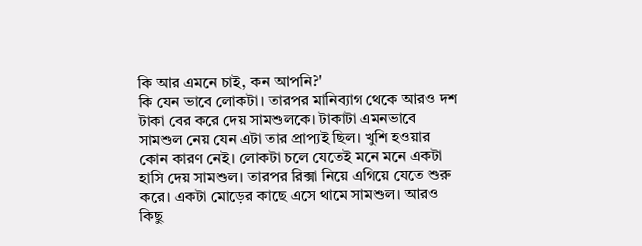কি আর এমনে চাই, কন আপনি?'
কি যেন ভাবে লোকটা। তারপর মানিব্যাগ থেকে আরও দশ টাকা বের করে দেয় সামশুলকে। টাকাটা এমনভাবে সামশুল নেয় যেন এটা তার প্রাপ্যই ছিল। খুশি হওয়ার কোন কারণ নেই। লোকটা চলে যেতেই মনে মনে একটা হাসি দেয় সামশুল। তারপর রিক্সা নিয়ে এগিয়ে যেতে শুরু করে। একটা মোড়ের কাছে এসে থামে সামশুল। আরও কিছু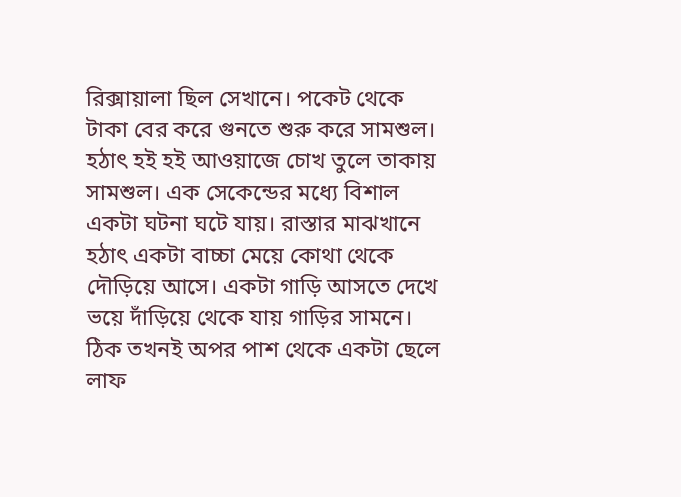রিক্সায়ালা ছিল সেখানে। পকেট থেকে টাকা বের করে গুনতে শুরু করে সামশুল।
হঠাৎ হই হই আওয়াজে চোখ তুলে তাকায় সামশুল। এক সেকেন্ডের মধ্যে বিশাল একটা ঘটনা ঘটে যায়। রাস্তার মাঝখানে হঠাৎ একটা বাচ্চা মেয়ে কোথা থেকে দৌড়িয়ে আসে। একটা গাড়ি আসতে দেখে ভয়ে দাঁড়িয়ে থেকে যায় গাড়ির সামনে। ঠিক তখনই অপর পাশ থেকে একটা ছেলে লাফ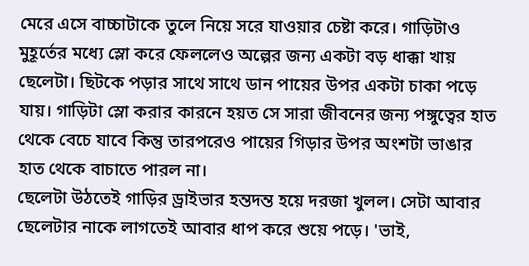মেরে এসে বাচ্চাটাকে তুলে নিয়ে সরে যাওয়ার চেষ্টা করে। গাড়িটাও মুহূর্তের মধ্যে স্লো করে ফেললেও অল্পের জন্য একটা বড় ধাক্কা খায় ছেলেটা। ছিটকে পড়ার সাথে সাথে ডান পায়ের উপর একটা চাকা পড়ে যায়। গাড়িটা স্লো করার কারনে হয়ত সে সারা জীবনের জন্য পঙ্গুত্বের হাত থেকে বেচে যাবে কিন্তু তারপরেও পায়ের গিড়ার উপর অংশটা ভাঙার হাত থেকে বাচাতে পারল না।
ছেলেটা উঠতেই গাড়ির ড্রাইভার হন্তদন্ত হয়ে দরজা খুলল। সেটা আবার ছেলেটার নাকে লাগতেই আবার ধাপ করে শুয়ে পড়ে। 'ভাই,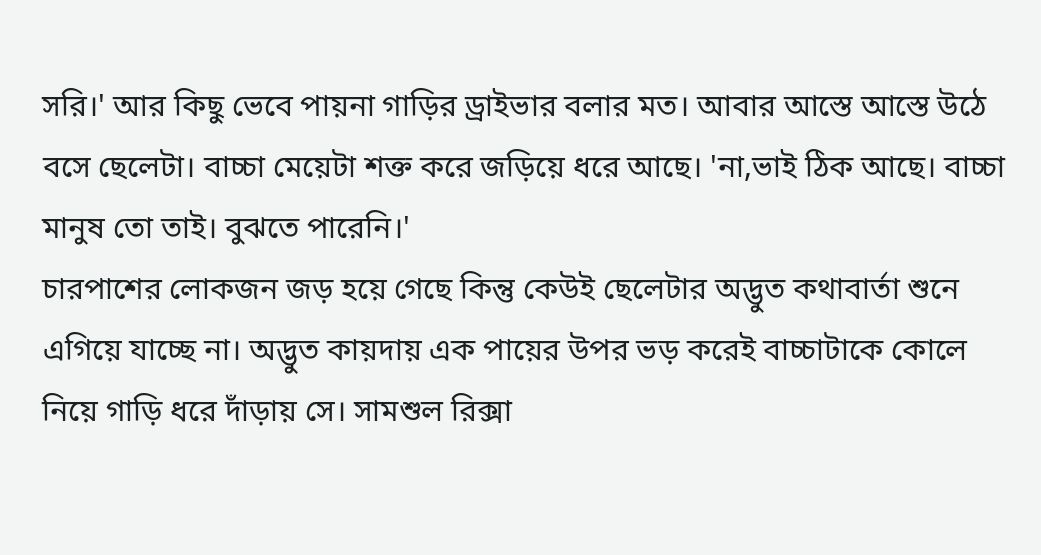সরি।' আর কিছু ভেবে পায়না গাড়ির ড্রাইভার বলার মত। আবার আস্তে আস্তে উঠে বসে ছেলেটা। বাচ্চা মেয়েটা শক্ত করে জড়িয়ে ধরে আছে। 'না,ভাই ঠিক আছে। বাচ্চা মানুষ তো তাই। বুঝতে পারেনি।'
চারপাশের লোকজন জড় হয়ে গেছে কিন্তু কেউই ছেলেটার অদ্ভুত কথাবার্তা শুনে এগিয়ে যাচ্ছে না। অদ্ভুত কায়দায় এক পায়ের উপর ভড় করেই বাচ্চাটাকে কোলে নিয়ে গাড়ি ধরে দাঁড়ায় সে। সামশুল রিক্সা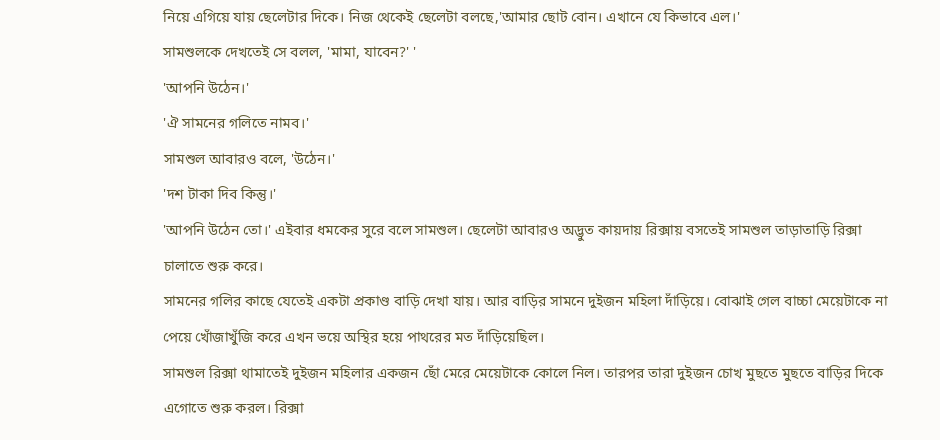নিয়ে এগিয়ে যায় ছেলেটার দিকে। নিজ থেকেই ছেলেটা বলছে,'আমার ছোট বোন। এখানে যে কিভাবে এল।'
সামশুলকে দেখতেই সে বলল, 'মামা, যাবেন?' '
'আপনি উঠেন।'
'ঐ সামনের গলিতে নামব।'
সামশুল আবারও বলে, 'উঠেন।'
'দশ টাকা দিব কিন্তু।'
'আপনি উঠেন তো।' এইবার ধমকের সুরে বলে সামশুল। ছেলেটা আবারও অদ্ভুত কায়দায় রিক্সায় বসতেই সামশুল তাড়াতাড়ি রিক্সা চালাতে শুরু করে।
সামনের গলির কাছে যেতেই একটা প্রকাণ্ড বাড়ি দেখা যায়। আর বাড়ির সামনে দুইজন মহিলা দাঁড়িয়ে। বোঝাই গেল বাচ্চা মেয়েটাকে না পেয়ে খোঁজাখুঁজি করে এখন ভয়ে অস্থির হয়ে পাথরের মত দাঁড়িয়েছিল।
সামশুল রিক্সা থামাতেই দুইজন মহিলার একজন ছোঁ মেরে মেয়েটাকে কোলে নিল। তারপর তারা দুইজন চোখ মুছতে মুছতে বাড়ির দিকে এগোতে শুরু করল। রিক্সা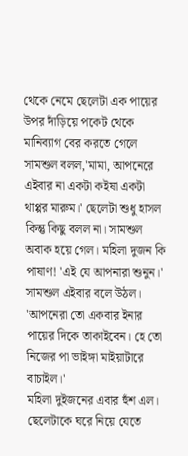থেকে নেমে ছেলেটা এক পায়ের উপর দাঁড়িয়ে পকেট থেকে মানিব্যাগ বের করতে গেলে সামশুল বলল,'মামা, আপনেরে এইবার না একটা কইষা একটা থাপ্পর মারুম।' ছেলেটা শুধু হাসল কিন্তু কিছু বলল না। সামশুল অবাক হয়ে গেল। মহিলা দুজন কি পাষাণ! 'এই যে আপনারা শুনুন।' সামশুল এইবার বলে উঠল। 'আপনেরা তো একবার ইনার পায়ের দিকে তাকাইবেন। হে তো নিজের পা ভাইঙ্গা মাইয়াটারে বাচাইল।'
মহিলা দুইজনের এবার হুঁশ এল। ছেলেটাকে ঘরে নিয়ে যেতে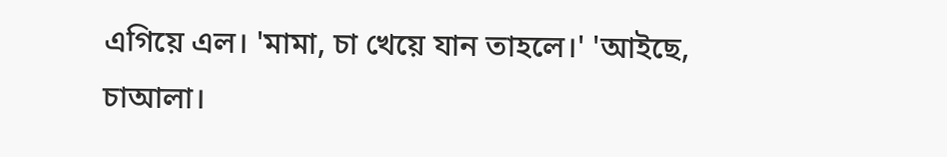এগিয়ে এল। 'মামা, চা খেয়ে যান তাহলে।' 'আইছে, চাআলা।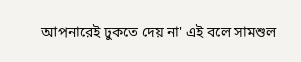আপনারেই ঢুকতে দেয় না' এই বলে সামশুল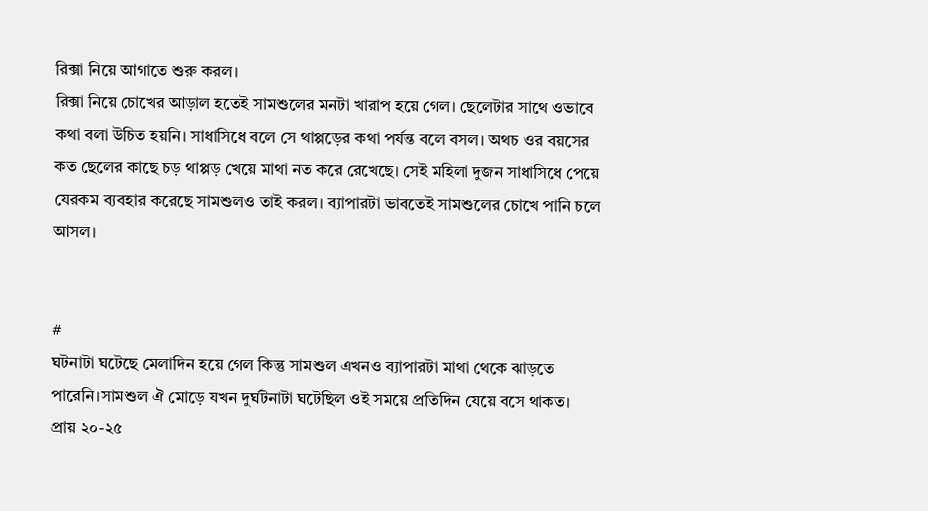রিক্সা নিয়ে আগাতে শুরু করল।
রিক্সা নিয়ে চোখের আড়াল হতেই সামশুলের মনটা খারাপ হয়ে গেল। ছেলেটার সাথে ওভাবে কথা বলা উচিত হয়নি। সাধাসিধে বলে সে থাপ্পড়ের কথা পর্যন্ত বলে বসল। অথচ ওর বয়সের কত ছেলের কাছে চড় থাপ্পড় খেয়ে মাথা নত করে রেখেছে। সেই মহিলা দুজন সাধাসিধে পেয়ে যেরকম ব্যবহার করেছে সামশুলও তাই করল। ব্যাপারটা ভাবতেই সামশুলের চোখে পানি চলে আসল।


#
ঘটনাটা ঘটেছে মেলাদিন হয়ে গেল কিন্তু সামশুল এখনও ব্যাপারটা মাথা থেকে ঝাড়তে পারেনি।সামশুল ঐ মোড়ে যখন দুর্ঘটনাটা ঘটেছিল ওই সময়ে প্রতিদিন যেয়ে বসে থাকত।
প্রায় ২০-২৫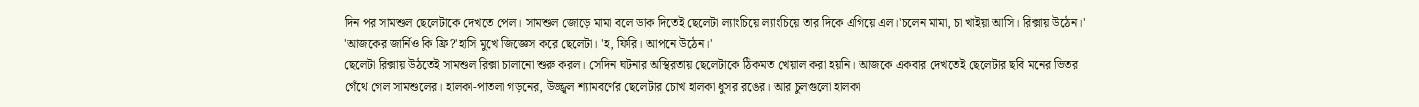দিন পর সামশুল ছেলেটাকে দেখতে পেল। সামশুল জোড়ে মামা বলে ডাক দিতেই ছেলেটা ল্যাংচিয়ে ল্যাংচিয়ে তার দিকে এগিয়ে এল।'চলেন মামা, চা খাইয়া আসি। রিক্সায় উঠেন।' 'আজকের জার্নিও কি ফ্রি?'হাসি মুখে জিজ্ঞেস করে ছেলেটা। 'হ, ফিরি। আপনে উঠেন।'
ছেলেটা রিক্সায় উঠতেই সামশুল রিক্সা চালানো শুরু করল। সেদিন ঘটনার অস্থিরতায় ছেলেটাকে ঠিকমত খেয়াল করা হয়নি। আজকে একবার দেখতেই ছেলেটার ছবি মনের ভিতর গেঁথে গেল সামশুলের। হালকা-পাতলা গড়নের, উজ্জ্বল শ্যামবর্ণের ছেলেটার চোখ হালকা ধুসর রঙের। আর চুলগুলো হালকা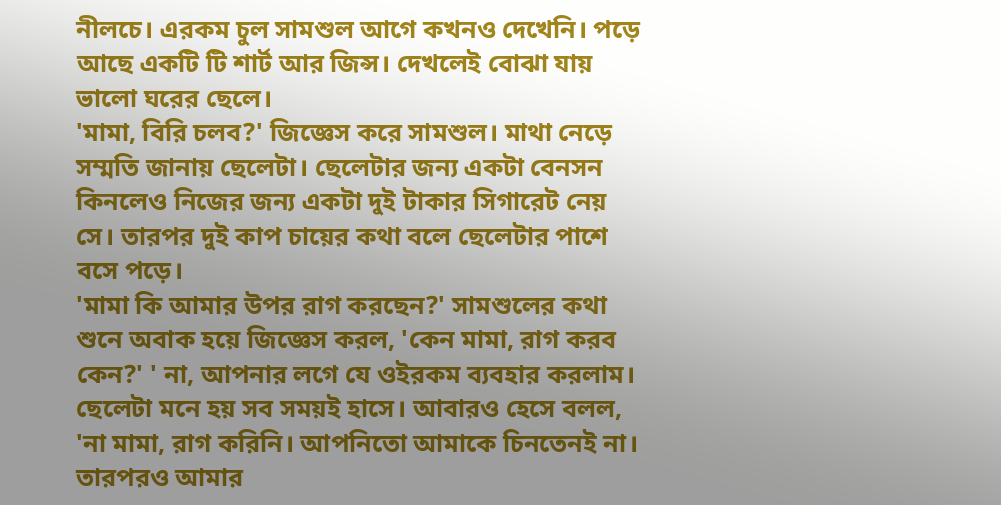নীলচে। এরকম চুল সামশুল আগে কখনও দেখেনি। পড়ে আছে একটি টি শার্ট আর জিন্স। দেখলেই বোঝা যায় ভালো ঘরের ছেলে।
'মামা, বিরি চলব?' জিজ্ঞেস করে সামশুল। মাথা নেড়ে সম্মতি জানায় ছেলেটা। ছেলেটার জন্য একটা বেনসন কিনলেও নিজের জন্য একটা দুই টাকার সিগারেট নেয় সে। তারপর দুই কাপ চায়ের কথা বলে ছেলেটার পাশে বসে পড়ে।
'মামা কি আমার উপর রাগ করছেন?' সামশুলের কথা শুনে অবাক হয়ে জিজ্ঞেস করল, 'কেন মামা, রাগ করব কেন?' ' না, আপনার লগে যে ওইরকম ব্যবহার করলাম। ছেলেটা মনে হয় সব সময়ই হাসে। আবারও হেসে বলল, 'না মামা, রাগ করিনি। আপনিতো আমাকে চিনতেনই না। তারপরও আমার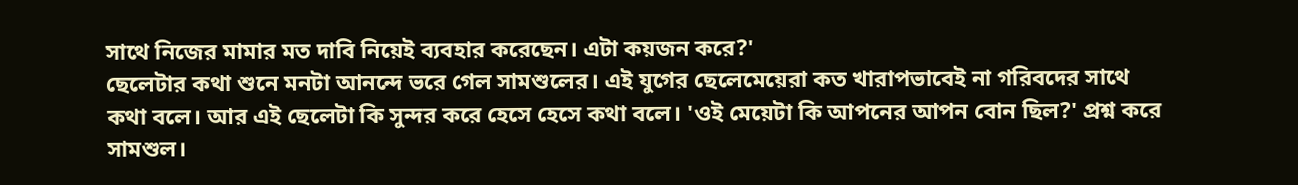সাথে নিজের মামার মত দাবি নিয়েই ব্যবহার করেছেন। এটা কয়জন করে?'
ছেলেটার কথা শুনে মনটা আনন্দে ভরে গেল সামশুলের। এই যুগের ছেলেমেয়েরা কত খারাপভাবেই না গরিবদের সাথে কথা বলে। আর এই ছেলেটা কি সুন্দর করে হেসে হেসে কথা বলে। 'ওই মেয়েটা কি আপনের আপন বোন ছিল?' প্রশ্ন করে সামশুল।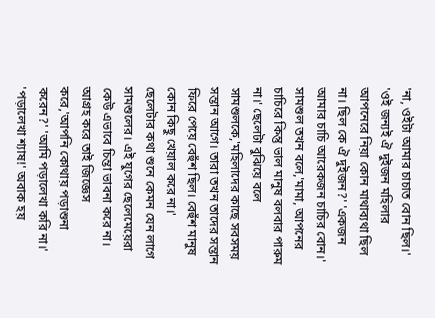'না, ওইটা আমার চাচাত বোন ছিল।' 'ওই জন্যই ঐ দুইজন মহিলার আপনেরে নিয়া কোন মাথাব্যথা ছিল না। ছিল কে ঐ দুইজন?' 'একজন আমার চাচি আরেকজন চাচির বোন।' সামশুল তখন বলে,'মামা, আপনের চাচিরে কিন্তু ভাল মানুষ বলবার পারুম না।' ছেলেটা বুঝিয়ে বলে সামশুলকে,'মহিলাদের কাছে সবসময় সন্তান আগে। তারা তখন তাদের সন্তান ফিরে পেয়ে বেহুঁশ ছিল। বেহুঁশ মানুষ কোন কিছু খেয়াল করে না।'
ছেলেটার কথা শুনে কেমন যেন লাগে সামশুলের। এই যুগের ছেলেমেয়েরা কেউ এভাবে চিন্তা ভাবনা করে না। আগ্রহ করে তাই জিজ্ঞেস করে,'আপনি কোথায় পড়াশুনা করেন?' 'আমি পড়ালেখা করি না।' 'পড়ালেখা শ্যাষ!' অবাক হয়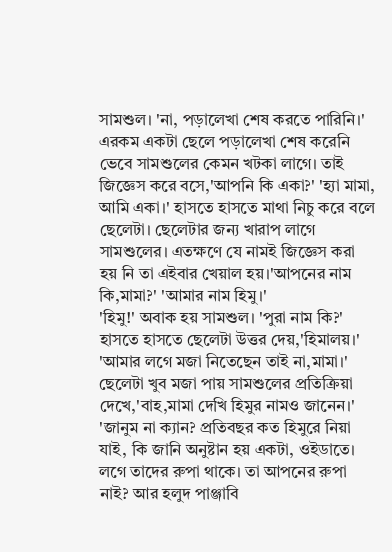সামশুল। 'না, পড়ালেখা শেষ করতে পারিনি।'
এরকম একটা ছেলে পড়ালেখা শেষ করেনি ভেবে সামশুলের কেমন খটকা লাগে। তাই জিজ্ঞেস করে বসে,'আপনি কি একা?' 'হ্যা মামা, আমি একা।' হাসতে হাসতে মাথা নিচু করে বলে ছেলেটা। ছেলেটার জন্য খারাপ লাগে সামশুলের। এতক্ষণে যে নামই জিজ্ঞেস করা হয় নি তা এইবার খেয়াল হয়।'আপনের নাম কি,মামা?' 'আমার নাম হিমু।'
'হিমু!' অবাক হয় সামশুল। 'পুরা নাম কি?' হাসতে হাসতে ছেলেটা উত্তর দেয়,'হিমালয়।' 'আমার লগে মজা নিতেছেন তাই না,মামা।' ছেলেটা খুব মজা পায় সামশুলের প্রতিক্রিয়া দেখে,'বাহ,মামা দেখি হিমুর নামও জানেন।'
'জানুম না ক্যান? প্রতিবছর কত হিমুরে নিয়া যাই, কি জানি অনুষ্টান হয় একটা, ওইডাতে। লগে তাদের রুপা থাকে। তা আপনের রুপা নাই? আর হলুদ পাঞ্জাবি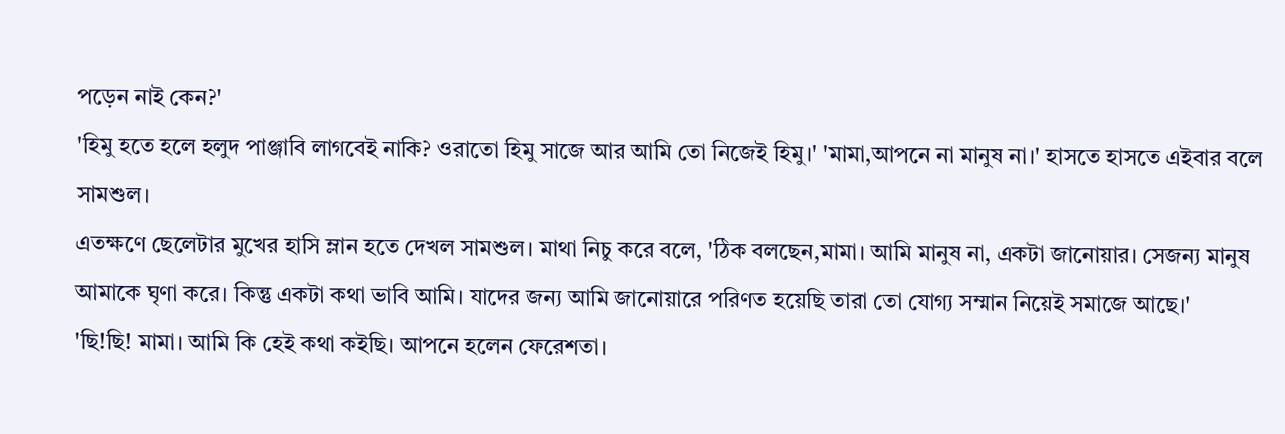পড়েন নাই কেন?'
'হিমু হতে হলে হলুদ পাঞ্জাবি লাগবেই নাকি? ওরাতো হিমু সাজে আর আমি তো নিজেই হিমু।' 'মামা,আপনে না মানুষ না।' হাসতে হাসতে এইবার বলে সামশুল।
এতক্ষণে ছেলেটার মুখের হাসি ম্লান হতে দেখল সামশুল। মাথা নিচু করে বলে, 'ঠিক বলছেন,মামা। আমি মানুষ না, একটা জানোয়ার। সেজন্য মানুষ আমাকে ঘৃণা করে। কিন্তু একটা কথা ভাবি আমি। যাদের জন্য আমি জানোয়ারে পরিণত হয়েছি তারা তো যোগ্য সম্মান নিয়েই সমাজে আছে।'
'ছি!ছি! মামা। আমি কি হেই কথা কইছি। আপনে হলেন ফেরেশতা।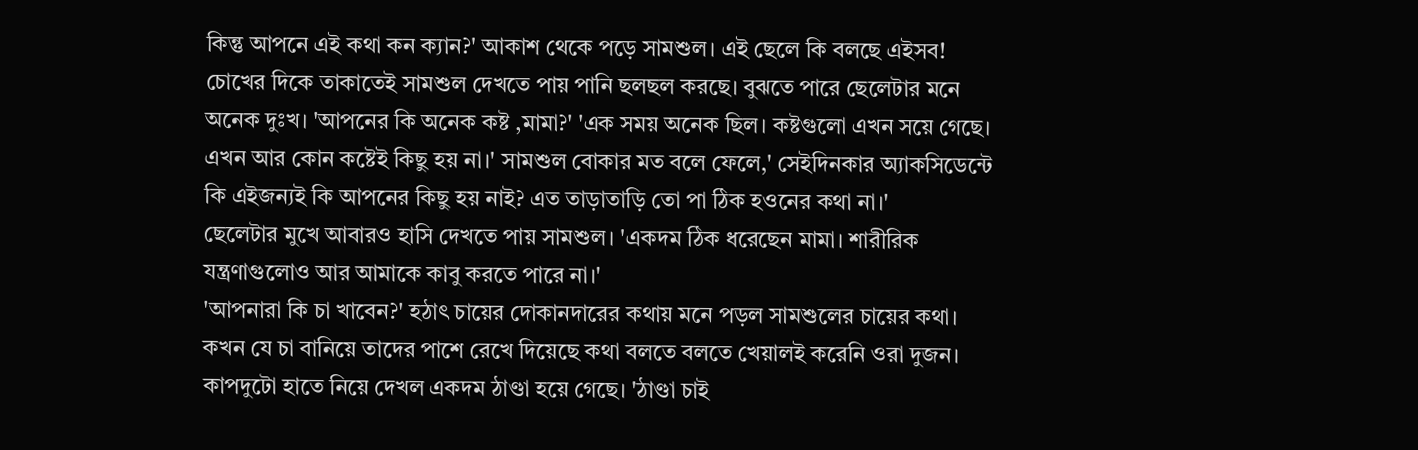কিন্তু আপনে এই কথা কন ক্যান?' আকাশ থেকে পড়ে সামশুল। এই ছেলে কি বলছে এইসব! চোখের দিকে তাকাতেই সামশুল দেখতে পায় পানি ছলছল করছে। বুঝতে পারে ছেলেটার মনে অনেক দুঃখ। 'আপনের কি অনেক কষ্ট ,মামা?' 'এক সময় অনেক ছিল। কষ্টগুলো এখন সয়ে গেছে। এখন আর কোন কষ্টেই কিছু হয় না।' সামশুল বোকার মত বলে ফেলে,' সেইদিনকার অ্যাকসিডেন্টে কি এইজন্যই কি আপনের কিছু হয় নাই? এত তাড়াতাড়ি তো পা ঠিক হওনের কথা না।'
ছেলেটার মুখে আবারও হাসি দেখতে পায় সামশুল। 'একদম ঠিক ধরেছেন মামা। শারীরিক যন্ত্রণাগুলোও আর আমাকে কাবু করতে পারে না।'
'আপনারা কি চা খাবেন?' হঠাৎ চায়ের দোকানদারের কথায় মনে পড়ল সামশুলের চায়ের কথা। কখন যে চা বানিয়ে তাদের পাশে রেখে দিয়েছে কথা বলতে বলতে খেয়ালই করেনি ওরা দুজন। কাপদুটো হাতে নিয়ে দেখল একদম ঠাণ্ডা হয়ে গেছে। 'ঠাণ্ডা চাই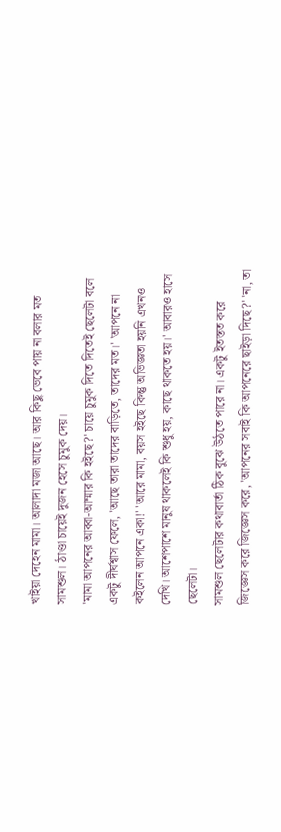খাইয়া দেহেন মামা। আলাদা মজা আছে। আর কিছু ভেবে পায় না বলার মত সামশুল। ঠাণ্ডা চায়েই দুজন হেসে চুমুক দেয়।
'মামা আপনের আব্বা-আম্মার কি হইছে?' চায়ে চুমুক দিতে দিতেই ছেলেটা বলে একটু দীর্ঘশ্বাস ফেলে, 'আছে তারা তাদের বাড়িতে, তাদের মত।' 'আপনে না কইলেন আপনে একা!' 'আরে মামা, বয়স হইছে কিন্তু অভিজ্ঞতা হয়নি এখনও দেখি। আশেপাশে মানুষ থাকলেই কি শুধু হয়, কাছে থাকতে হয়।' আবারও হাসে ছেলেটা।
সামশুল ছেলেটার কথাবার্তা ঠিক বুঝে উঠতে পারে না। একটু ইতস্তত করে জিজ্ঞেস করে জিজ্ঞেস করে, 'আপনের সবাই কি আপনেরে ছাইড়া দিছে?' 'না, তা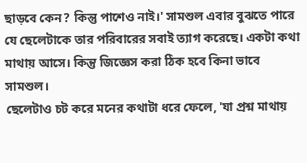ছাড়বে কেন? কিন্তু পাশেও নাই।' সামশুল এবার বুঝতে পারে যে ছেলেটাকে তার পরিবারের সবাই ত্যাগ করেছে। একটা কথা মাথায় আসে। কিন্তু জিজ্ঞেস করা ঠিক হবে কিনা ভাবে সামশুল।
ছেলেটাও চট করে মনের কথাটা ধরে ফেলে, 'যা প্রশ্ন মাথায়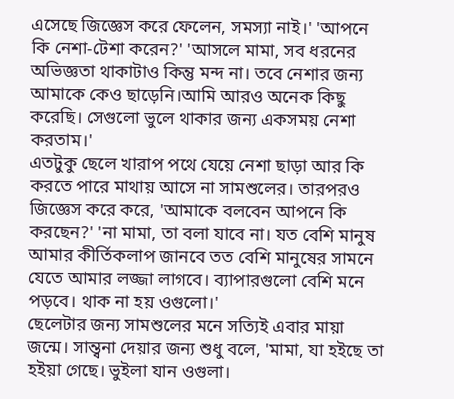এসেছে জিজ্ঞেস করে ফেলেন, সমস্যা নাই।' 'আপনে কি নেশা-টেশা করেন?' 'আসলে মামা, সব ধরনের অভিজ্ঞতা থাকাটাও কিন্তু মন্দ না। তবে নেশার জন্য আমাকে কেও ছাড়েনি।আমি আরও অনেক কিছু করেছি। সেগুলো ভুলে থাকার জন্য একসময় নেশা করতাম।'
এতটুকু ছেলে খারাপ পথে যেয়ে নেশা ছাড়া আর কি করতে পারে মাথায় আসে না সামশুলের। তারপরও জিজ্ঞেস করে করে, 'আমাকে বলবেন আপনে কি করছেন?' 'না মামা, তা বলা যাবে না। যত বেশি মানুষ আমার কীর্তিকলাপ জানবে তত বেশি মানুষের সামনে যেতে আমার লজ্জা লাগবে। ব্যাপারগুলো বেশি মনে পড়বে। থাক না হয় ওগুলো।'
ছেলেটার জন্য সামশুলের মনে সত্যিই এবার মায়া জন্মে। সান্ত্বনা দেয়ার জন্য শুধু বলে, 'মামা, যা হইছে তা হইয়া গেছে। ভুইলা যান ওগুলা।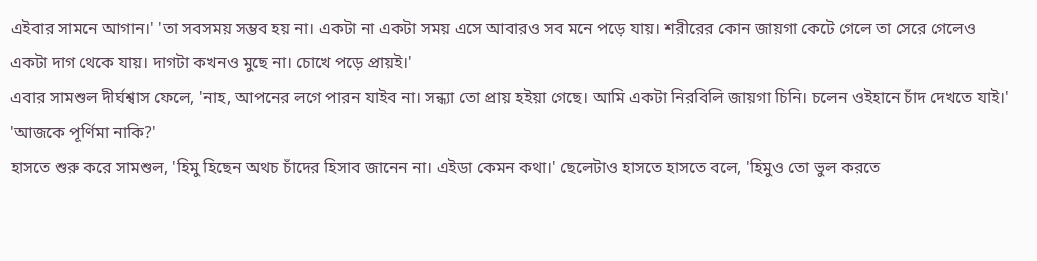এইবার সামনে আগান।' 'তা সবসময় সম্ভব হয় না। একটা না একটা সময় এসে আবারও সব মনে পড়ে যায়। শরীরের কোন জায়গা কেটে গেলে তা সেরে গেলেও একটা দাগ থেকে যায়। দাগটা কখনও মুছে না। চোখে পড়ে প্রায়ই।'
এবার সামশুল দীর্ঘশ্বাস ফেলে, 'নাহ, আপনের লগে পারন যাইব না। সন্ধ্যা তো প্রায় হইয়া গেছে। আমি একটা নিরবিলি জায়গা চিনি। চলেন ওইহানে চাঁদ দেখতে যাই।' 'আজকে পূর্ণিমা নাকি?'
হাসতে শুরু করে সামশুল, 'হিমু হিছেন অথচ চাঁদের হিসাব জানেন না। এইডা কেমন কথা।' ছেলেটাও হাসতে হাসতে বলে, 'হিমুও তো ভুল করতে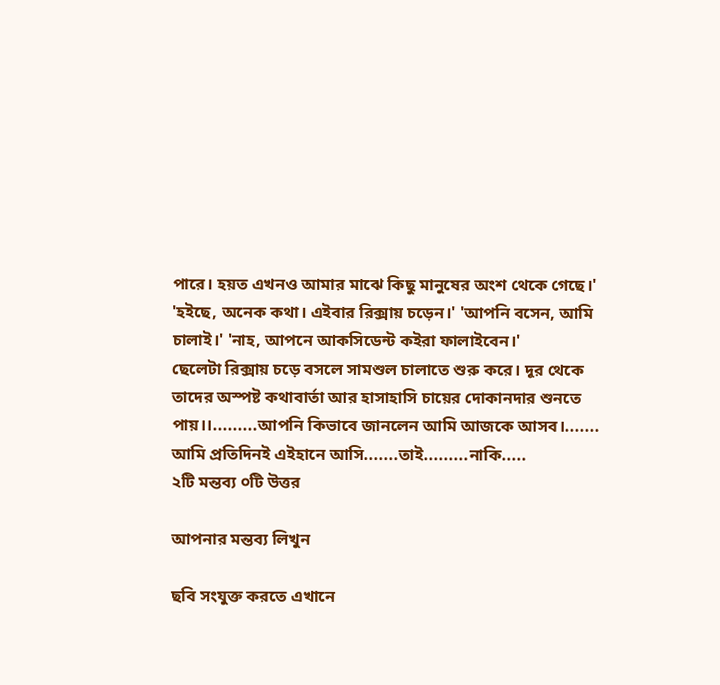পারে। হয়ত এখনও আমার মাঝে কিছু মানুষের অংশ থেকে গেছে।' 'হইছে, অনেক কথা। এইবার রিক্সায় চড়েন।' 'আপনি বসেন, আমি চালাই।' 'নাহ, আপনে আকসিডেন্ট কইরা ফালাইবেন।'
ছেলেটা রিক্সায় চড়ে বসলে সামশুল চালাতে শুরু করে। দূর থেকে তাদের অস্পষ্ট কথাবার্তা আর হাসাহাসি চায়ের দোকানদার শুনতে পায়।।.........আপনি কিভাবে জানলেন আমি আজকে আসব।....... আমি প্রতিদিনই এইহানে আসি.......তাই.........নাকি.....
২টি মন্তব্য ০টি উত্তর

আপনার মন্তব্য লিখুন

ছবি সংযুক্ত করতে এখানে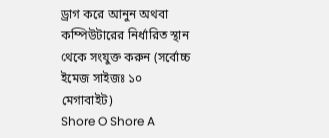ড্রাগ করে আনুন অথবা কম্পিউটারের নির্ধারিত স্থান থেকে সংযুক্ত করুন (সর্বোচ্চ ইমেজ সাইজঃ ১০ মেগাবাইট)
Shore O Shore A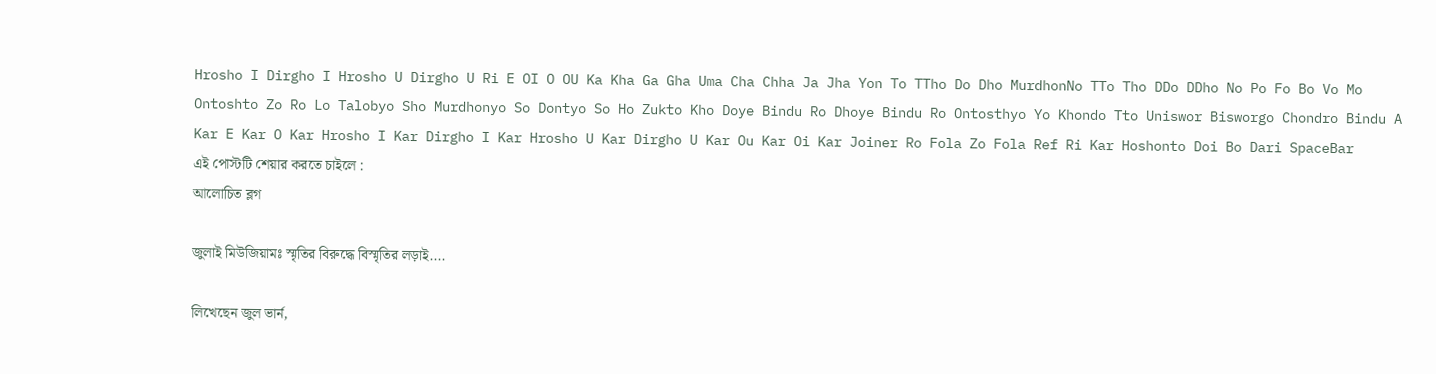Hrosho I Dirgho I Hrosho U Dirgho U Ri E OI O OU Ka Kha Ga Gha Uma Cha Chha Ja Jha Yon To TTho Do Dho MurdhonNo TTo Tho DDo DDho No Po Fo Bo Vo Mo Ontoshto Zo Ro Lo Talobyo Sho Murdhonyo So Dontyo So Ho Zukto Kho Doye Bindu Ro Dhoye Bindu Ro Ontosthyo Yo Khondo Tto Uniswor Bisworgo Chondro Bindu A Kar E Kar O Kar Hrosho I Kar Dirgho I Kar Hrosho U Kar Dirgho U Kar Ou Kar Oi Kar Joiner Ro Fola Zo Fola Ref Ri Kar Hoshonto Doi Bo Dari SpaceBar
এই পোস্টটি শেয়ার করতে চাইলে :
আলোচিত ব্লগ

জুলাই মিউজিয়ামঃ স্মৃতির বিরুদ্ধে বিস্মৃতির লড়াই....

লিখেছেন জুল ভার্ন,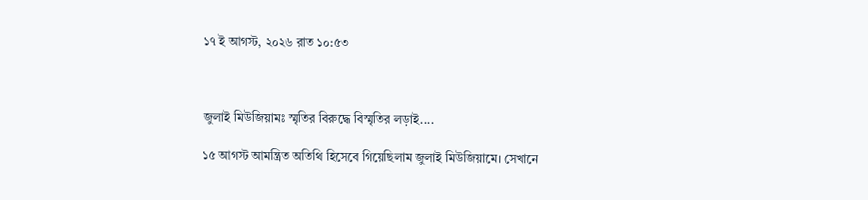১৭ ই আগস্ট, ২০২৬ রাত ১০:৫৩



জুলাই মিউজিয়ামঃ স্মৃতির বিরুদ্ধে বিস্মৃতির লড়াই....

১৫ আগস্ট আমন্ত্রিত অতিথি হিসেবে গিয়েছিলাম জুলাই মিউজিয়ামে। সেখানে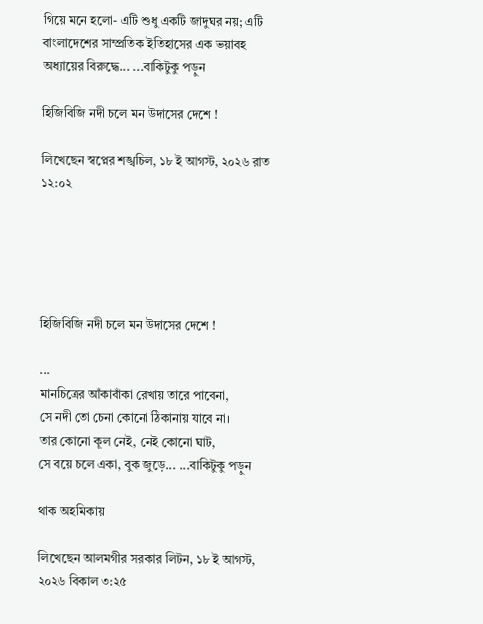গিয়ে মনে হলো- এটি শুধু একটি জাদুঘর নয়; এটি বাংলাদেশের সাম্প্রতিক ইতিহাসের এক ভয়াবহ অধ্যায়ের বিরুদ্ধে... ...বাকিটুকু পড়ুন

হিজিবিজি নদী চলে মন উদাসের দেশে !

লিখেছেন স্বপ্নের শঙ্খচিল, ১৮ ই আগস্ট, ২০২৬ রাত ১২:০২





হিজিবিজি নদী চলে মন উদাসের দেশে !

...
মানচিত্রের আঁকাবাঁকা রেখায় তারে পাবেনা,
সে নদী তো চেনা কোনো ঠিকানায় যাবে না।
তার কোনো কূল নেই, নেই কোনো ঘাট,
সে বয়ে চলে একা, বুক জুড়ে... ...বাকিটুকু পড়ুন

থাক অহমিকায়

লিখেছেন আলমগীর সরকার লিটন, ১৮ ই আগস্ট, ২০২৬ বিকাল ৩:২৫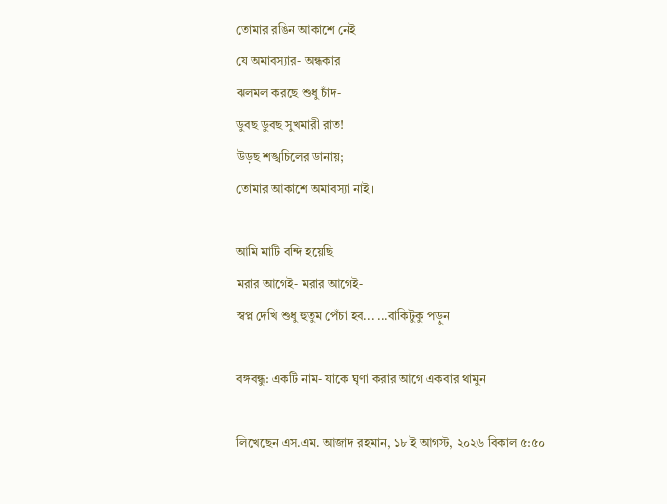তোমার রঙিন আকাশে নেই
যে অমাবস্যার- অন্ধকার
ঝলমল করছে শুধু চাঁদ-
ডুবছ ডুবছ সুখমারী রাত!
উড়ছ শঙ্খচিলের ডানায়;
তোমার আকাশে অমাবস্যা নাই।

আমি মাটি বন্দি হয়েছি
মরার আগেই- মরার আগেই-
স্বপ্ন দেখি শুধু হুতুম পেঁচা হব... ...বাকিটুকু পড়ুন

বঙ্গবন্ধু: একটি নাম- যাকে ঘৃণা করার আগে একবার থামুন

লিখেছেন এস.এম. আজাদ রহমান, ১৮ ই আগস্ট, ২০২৬ বিকাল ৫:৫০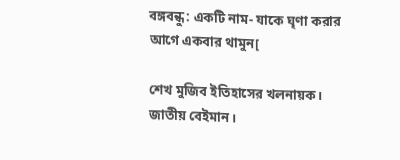বঙ্গবন্ধু: একটি নাম- যাকে ঘৃণা করার আগে একবার থামুন[

শেখ মুজিব ইতিহাসের খলনায়ক।
জাতীয় বেইমান।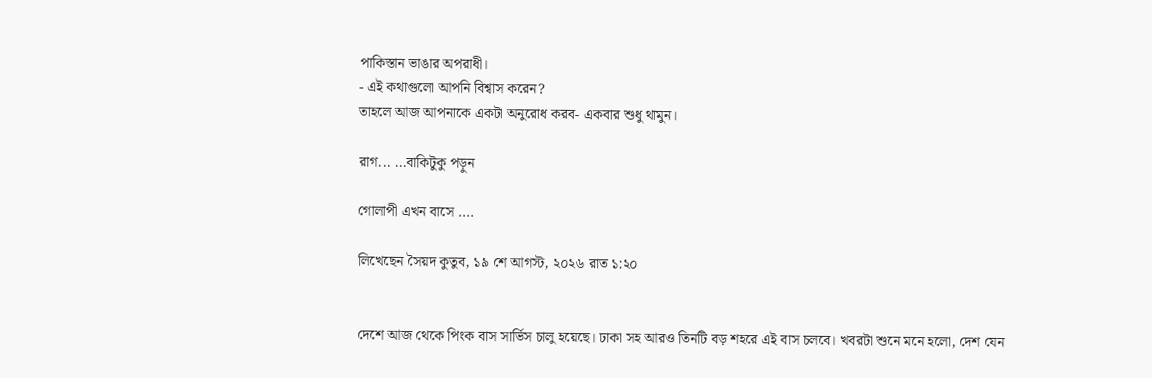পাকিস্তান ভাঙার অপরাধী।
- এই কথাগুলো আপনি বিশ্বাস করেন?
তাহলে আজ আপনাকে একটা অনুরোধ করব- একবার শুধু থামুন।

রাগ... ...বাকিটুকু পড়ুন

গোলাপী এখন বাসে ....

লিখেছেন সৈয়দ কুতুব, ১৯ শে আগস্ট, ২০২৬ রাত ১:২০


দেশে আজ থেকে পিংক বাস সার্ভিস চালু হয়েছে। ঢাকা সহ আরও তিনটি বড় শহরে এই বাস চলবে। খবরটা শুনে মনে হলো, দেশ যেন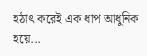হঠাৎ করেই এক ধাপ আধুনিক হয়ে...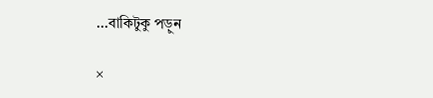...বাকিটুকু পড়ুন

×